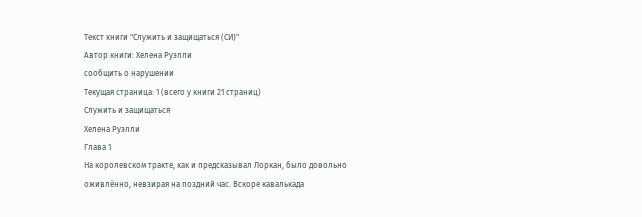Текст книги "Служить и защищаться (СИ)"
Автор книги: Хелена Руэлли
сообщить о нарушении
Текущая страница: 1 (всего у книги 21 страниц)
Служить и защищаться
Хелена Руэлли
Глава 1
На королевском тракте, как и предсказывал Лоркан, было довольно оживлённо, невзирая на поздний час. Вскоре кавалькада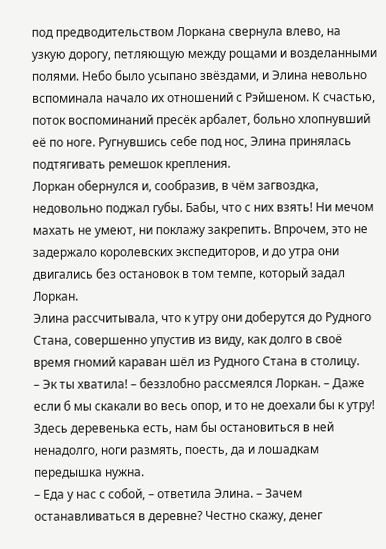под предводительством Лоркана свернула влево, на узкую дорогу, петляющую между рощами и возделанными полями. Небо было усыпано звёздами, и Элина невольно вспоминала начало их отношений с Рэйшеном. К счастью, поток воспоминаний пресёк арбалет, больно хлопнувший её по ноге. Ругнувшись себе под нос, Элина принялась подтягивать ремешок крепления.
Лоркан обернулся и, сообразив, в чём загвоздка, недовольно поджал губы. Бабы, что с них взять! Ни мечом махать не умеют, ни поклажу закрепить. Впрочем, это не задержало королевских экспедиторов, и до утра они двигались без остановок в том темпе, который задал Лоркан.
Элина рассчитывала, что к утру они доберутся до Рудного Стана, совершенно упустив из виду, как долго в своё время гномий караван шёл из Рудного Стана в столицу.
– Эк ты хватила! – беззлобно рассмеялся Лоркан. – Даже если б мы скакали во весь опор, и то не доехали бы к утру! Здесь деревенька есть, нам бы остановиться в ней ненадолго, ноги размять, поесть, да и лошадкам передышка нужна.
– Еда у нас с собой, – ответила Элина. – Зачем останавливаться в деревне? Честно скажу, денег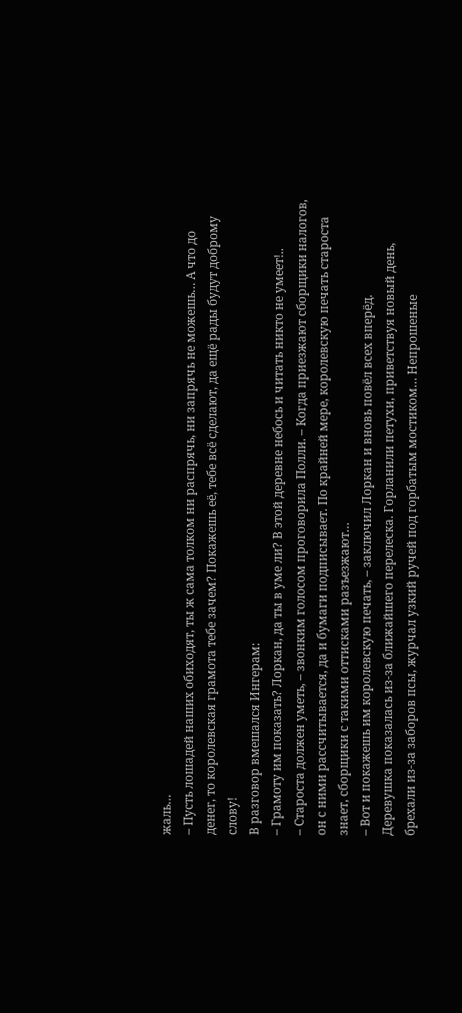жаль…
– Пусть лошадей наших обиходят, ты ж сама толком ни распрячь, ни запрячь не можешь… А что до денег, то королевская грамота тебе зачем? Покажешь её, тебе всё сделают, да ещё рады будут доброму слову!
В разговор вмешался Ингерам:
– Грамоту им показать? Лоркан, да ты в уме ли? В этой деревне небось и читать никто не умеет!..
– Староста должен уметь, – звонким голосом проговорила Полли. – Когда приезжают сборщики налогов, он с ними рассчитывается, да и бумаги подписывает. По крайней мере, королевскую печать староста знает, сборщики с такими оттисками разъезжают…
– Вот и покажешь им королевскую печать, – заключил Лоркан и вновь повёл всех вперёд.
Деревушка показалась из-за ближайшего перелеска. Горланили петухи, приветствуя новый день, брехали из-за заборов псы, журчал узкий ручей под горбатым мостиком… Непрошеные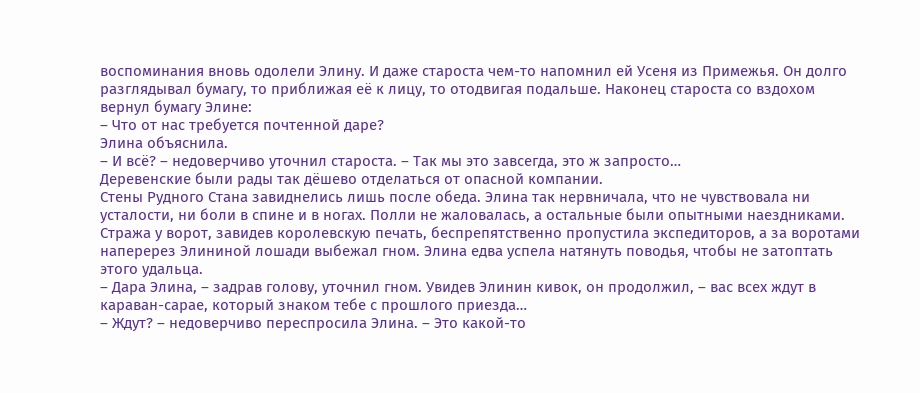воспоминания вновь одолели Элину. И даже староста чем-то напомнил ей Усеня из Примежья. Он долго разглядывал бумагу, то приближая её к лицу, то отодвигая подальше. Наконец староста со вздохом вернул бумагу Элине:
– Что от нас требуется почтенной даре?
Элина объяснила.
– И всё? – недоверчиво уточнил староста. – Так мы это завсегда, это ж запросто…
Деревенские были рады так дёшево отделаться от опасной компании.
Стены Рудного Стана завиднелись лишь после обеда. Элина так нервничала, что не чувствовала ни усталости, ни боли в спине и в ногах. Полли не жаловалась, а остальные были опытными наездниками.
Стража у ворот, завидев королевскую печать, беспрепятственно пропустила экспедиторов, а за воротами наперерез Элининой лошади выбежал гном. Элина едва успела натянуть поводья, чтобы не затоптать этого удальца.
– Дара Элина, – задрав голову, уточнил гном. Увидев Элинин кивок, он продолжил, – вас всех ждут в караван-сарае, который знаком тебе с прошлого приезда…
– Ждут? – недоверчиво переспросила Элина. – Это какой-то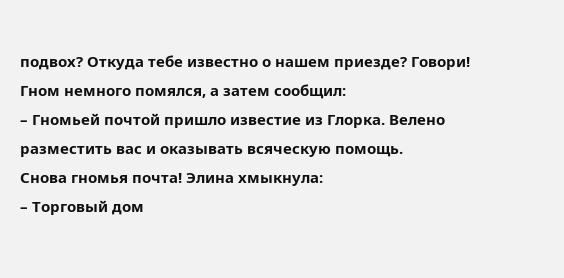подвох? Откуда тебе известно о нашем приезде? Говори!
Гном немного помялся, а затем сообщил:
– Гномьей почтой пришло известие из Глорка. Велено разместить вас и оказывать всяческую помощь.
Снова гномья почта! Элина хмыкнула:
– Торговый дом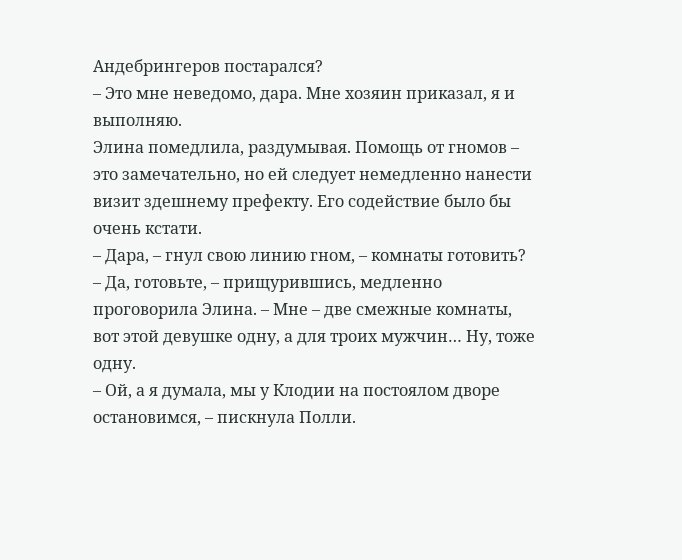Андебрингеров постарался?
– Это мне неведомо, дара. Мне хозяин приказал, я и выполняю.
Элина помедлила, раздумывая. Помощь от гномов – это замечательно, но ей следует немедленно нанести визит здешнему префекту. Его содействие было бы очень кстати.
– Дара, – гнул свою линию гном, – комнаты готовить?
– Да, готовьте, – прищурившись, медленно проговорила Элина. – Мне – две смежные комнаты, вот этой девушке одну, а для троих мужчин… Ну, тоже одну.
– Ой, а я думала, мы у Клодии на постоялом дворе остановимся, – пискнула Полли.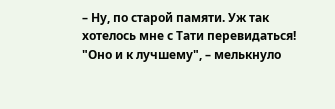– Ну, по старой памяти. Уж так хотелось мне с Тати перевидаться!
"Оно и к лучшему", – мелькнуло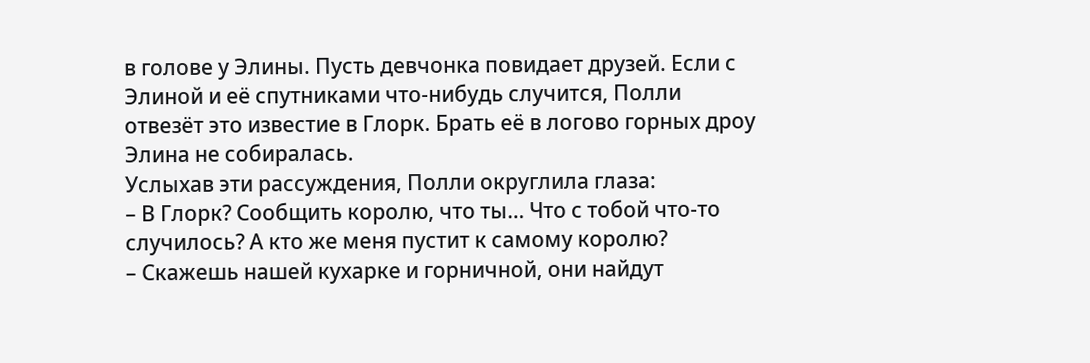в голове у Элины. Пусть девчонка повидает друзей. Если с Элиной и её спутниками что-нибудь случится, Полли отвезёт это известие в Глорк. Брать её в логово горных дроу Элина не собиралась.
Услыхав эти рассуждения, Полли округлила глаза:
– В Глорк? Сообщить королю, что ты… Что с тобой что-то случилось? А кто же меня пустит к самому королю?
– Скажешь нашей кухарке и горничной, они найдут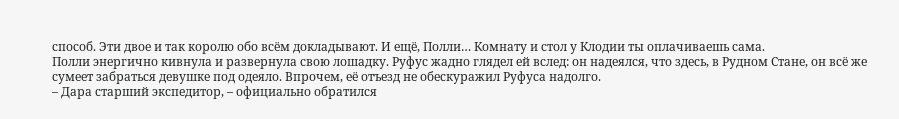способ. Эти двое и так королю обо всём докладывают. И ещё, Полли… Комнату и стол у Клодии ты оплачиваешь сама.
Полли энергично кивнула и развернула свою лошадку. Руфус жадно глядел ей вслед: он надеялся, что здесь, в Рудном Стане, он всё же сумеет забраться девушке под одеяло. Впрочем, её отъезд не обескуражил Руфуса надолго.
– Дара старший экспедитор, – официально обратился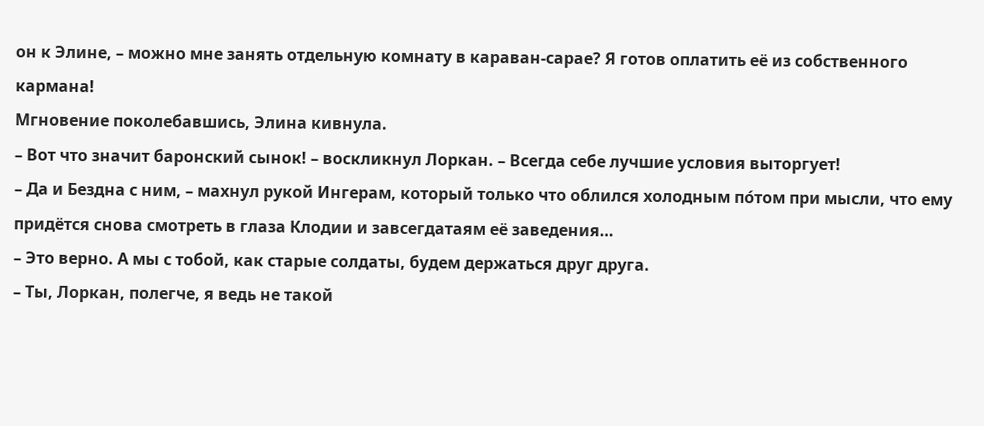он к Элине, – можно мне занять отдельную комнату в караван-сарае? Я готов оплатить её из собственного кармана!
Мгновение поколебавшись, Элина кивнула.
– Вот что значит баронский сынок! – воскликнул Лоркан. – Всегда себе лучшие условия выторгует!
– Да и Бездна с ним, – махнул рукой Ингерам, который только что облился холодным по́том при мысли, что ему придётся снова смотреть в глаза Клодии и завсегдатаям её заведения…
– Это верно. А мы с тобой, как старые солдаты, будем держаться друг друга.
– Ты, Лоркан, полегче, я ведь не такой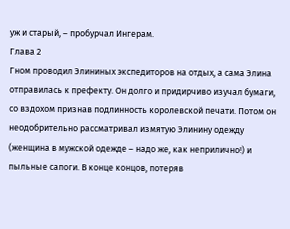уж и старый, – пробурчал Ингерам.
Глава 2
Гном проводил Элининых экспедиторов на отдых, а сама Элина отправилась к префекту. Он долго и придирчиво изучал бумаги, со вздохом признав подлинность королевской печати. Потом он неодобрительно рассматривал измятую Элинину одежду (женщина в мужской одежде – надо же, как неприлично!) и пыльные сапоги. В конце концов, потеряв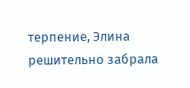терпение, Элина решительно забрала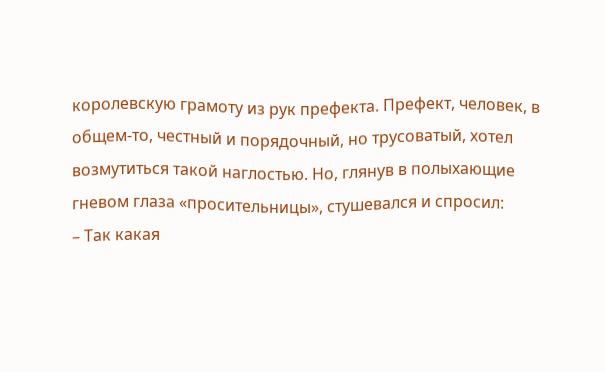королевскую грамоту из рук префекта. Префект, человек, в общем-то, честный и порядочный, но трусоватый, хотел возмутиться такой наглостью. Но, глянув в полыхающие гневом глаза «просительницы», стушевался и спросил:
– Так какая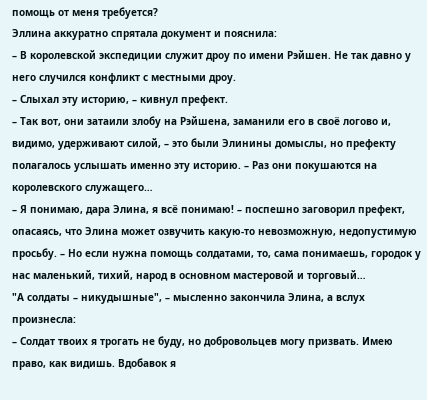помощь от меня требуется?
Эллина аккуратно спрятала документ и пояснила:
– В королевской экспедиции служит дроу по имени Рэйшен. Не так давно у него случился конфликт с местными дроу.
– Слыхал эту историю, – кивнул префект.
– Так вот, они затаили злобу на Рэйшена, заманили его в своё логово и, видимо, удерживают силой, – это были Элинины домыслы, но префекту полагалось услышать именно эту историю. – Раз они покушаются на королевского служащего…
– Я понимаю, дара Элина, я всё понимаю! – поспешно заговорил префект, опасаясь, что Элина может озвучить какую-то невозможную, недопустимую просьбу. – Но если нужна помощь солдатами, то, сама понимаешь, городок у нас маленький, тихий, народ в основном мастеровой и торговый…
"А солдаты – никудышные", – мысленно закончила Элина, а вслух произнесла:
– Солдат твоих я трогать не буду, но добровольцев могу призвать. Имею право, как видишь. Вдобавок я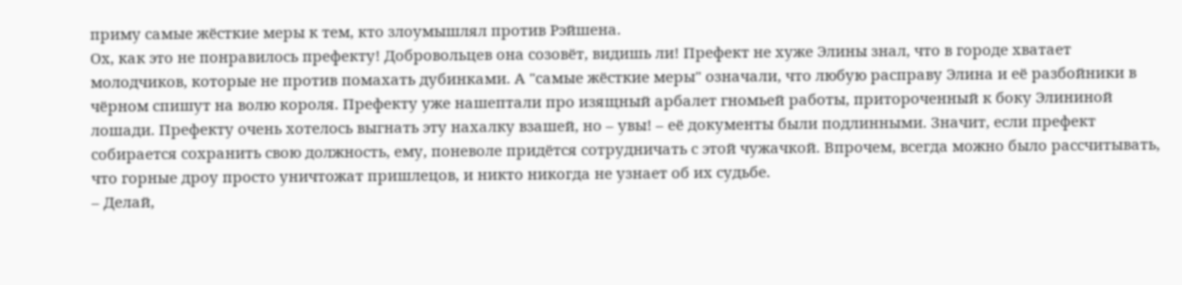приму самые жёсткие меры к тем, кто злоумышлял против Рэйшена.
Ох, как это не понравилось префекту! Добровольцев она созовёт, видишь ли! Префект не хуже Элины знал, что в городе хватает молодчиков, которые не против помахать дубинками. А "самые жёсткие меры" означали, что любую расправу Элина и её разбойники в чёрном спишут на волю короля. Префекту уже нашептали про изящный арбалет гномьей работы, притороченный к боку Элининой лошади. Префекту очень хотелось выгнать эту нахалку взашей, но – увы! – её документы были подлинными. Значит, если префект собирается сохранить свою должность, ему, поневоле придётся сотрудничать с этой чужачкой. Впрочем, всегда можно было рассчитывать, что горные дроу просто уничтожат пришлецов, и никто никогда не узнает об их судьбе.
– Делай,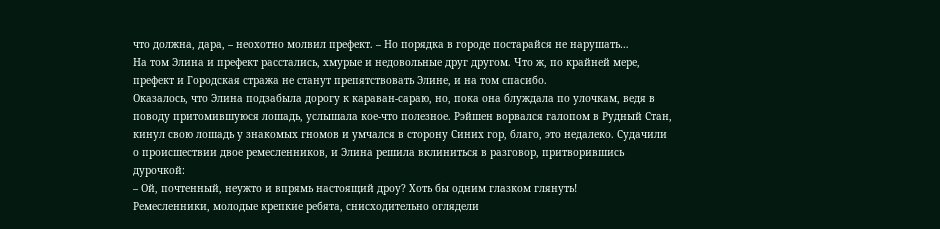что должна, дара, – неохотно молвил префект. – Но порядка в городе постарайся не нарушать…
На том Элина и префект расстались, хмурые и недовольные друг другом. Что ж, по крайней мере, префект и Городская стража не станут препятствовать Элине, и на том спасибо.
Оказалось, что Элина подзабыла дорогу к караван-сараю, но, пока она блуждала по улочкам, ведя в поводу притомившуюся лошадь, услышала кое-что полезное. Рэйшен ворвался галопом в Рудный Стан, кинул свою лошадь у знакомых гномов и умчался в сторону Синих гор, благо, это недалеко. Судачили о происшествии двое ремесленников, и Элина решила вклиниться в разговор, притворившись дурочкой:
– Ой, почтенный, неужто и впрямь настоящий дроу? Хоть бы одним глазком глянуть!
Ремесленники, молодые крепкие ребята, снисходительно оглядели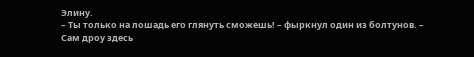Элину.
– Ты только на лошадь его глянуть сможешь! – фыркнул один из болтунов. – Сам дроу здесь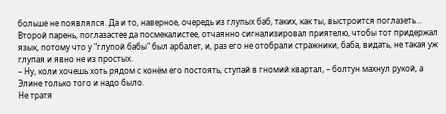больше не появлялся. Да и то, наверное, очередь из глупых баб, таких, как ты, выстроится поглазеть…
Второй парень, поглазастее да посмекалистее, отчаянно сигнализировал приятелю, чтобы тот придержал язык, потому что у "глупой бабы" был арбалет, и, раз его не отобрали стражники, баба, видать, не такая уж глупая и явно не из простых.
– Ну, коли хочешь хоть рядом с конём его постоять, ступай в гномий квартал, – болтун махнул рукой, а Элине только того и надо было.
Не тратя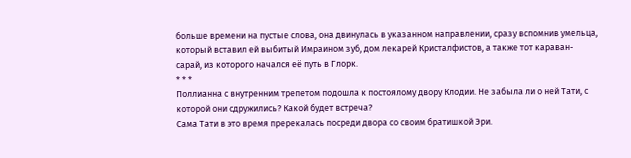больше времени на пустые слова, она двинулась в указанном направлении, сразу вспомнив умельца, который вставил ей выбитый Имраином зуб, дом лекарей Кристалфистов, а также тот караван-сарай, из которого начался её путь в Глорк.
* * *
Поллианна с внутренним трепетом подошла к постоялому двору Клодии. Не забыла ли о ней Тати, с которой они сдружились? Какой будет встреча?
Сама Тати в это время пререкалась посреди двора со своим братишкой Эри.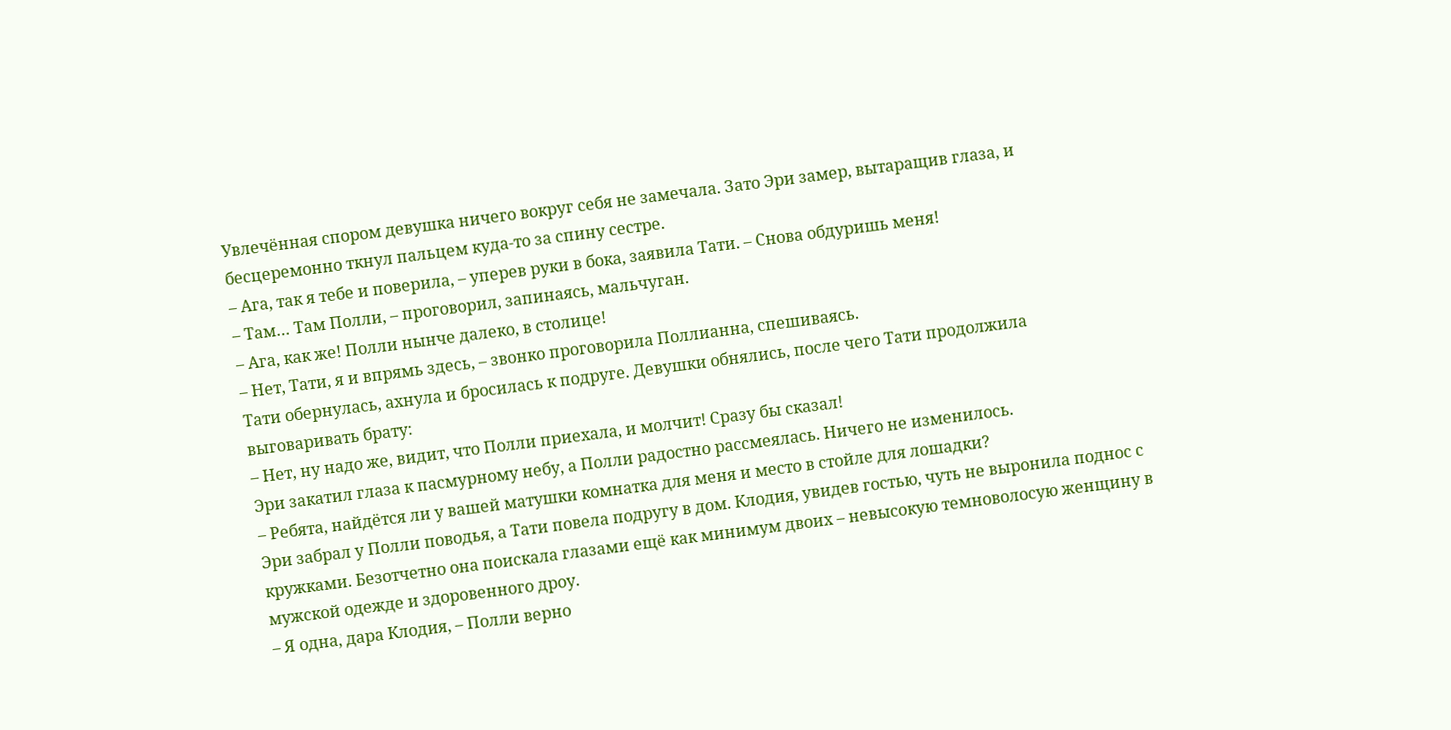Увлечённая спором девушка ничего вокруг себя не замечала. Зато Эри замер, вытаращив глаза, и бесцеремонно ткнул пальцем куда-то за спину сестре.
– Ага, так я тебе и поверила, – уперев руки в бока, заявила Тати. – Снова обдуришь меня!
– Там… Там Полли, – проговорил, запинаясь, мальчуган.
– Ага, как же! Полли нынче далеко, в столице!
– Нет, Тати, я и впрямь здесь, – звонко проговорила Поллианна, спешиваясь.
Тати обернулась, ахнула и бросилась к подруге. Девушки обнялись, после чего Тати продолжила выговаривать брату:
– Нет, ну надо же, видит, что Полли приехала, и молчит! Сразу бы сказал!
Эри закатил глаза к пасмурному небу, а Полли радостно рассмеялась. Ничего не изменилось.
– Ребята, найдётся ли у вашей матушки комнатка для меня и место в стойле для лошадки?
Эри забрал у Полли поводья, а Тати повела подругу в дом. Клодия, увидев гостью, чуть не выронила поднос с кружками. Безотчетно она поискала глазами ещё как минимум двоих – невысокую темноволосую женщину в мужской одежде и здоровенного дроу.
– Я одна, дара Клодия, – Полли верно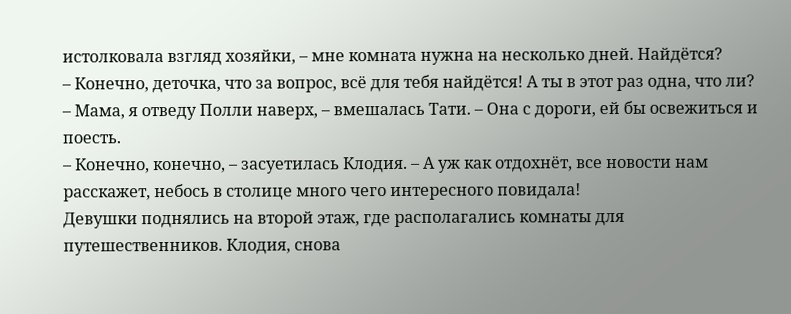истолковала взгляд хозяйки, – мне комната нужна на несколько дней. Найдётся?
– Конечно, деточка, что за вопрос, всё для тебя найдётся! А ты в этот раз одна, что ли?
– Мама, я отведу Полли наверх, – вмешалась Тати. – Она с дороги, ей бы освежиться и поесть.
– Конечно, конечно, – засуетилась Клодия. – А уж как отдохнёт, все новости нам расскажет, небось в столице много чего интересного повидала!
Девушки поднялись на второй этаж, где располагались комнаты для путешественников. Клодия, снова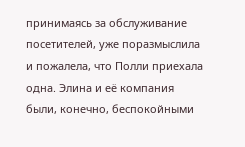принимаясь за обслуживание посетителей, уже поразмыслила и пожалела, что Полли приехала одна. Элина и её компания были, конечно, беспокойными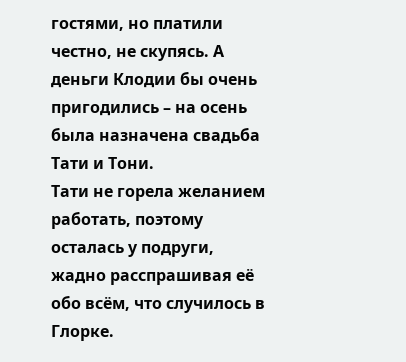гостями, но платили честно, не скупясь. А деньги Клодии бы очень пригодились – на осень была назначена свадьба Тати и Тони.
Тати не горела желанием работать, поэтому осталась у подруги, жадно расспрашивая её обо всём, что случилось в Глорке.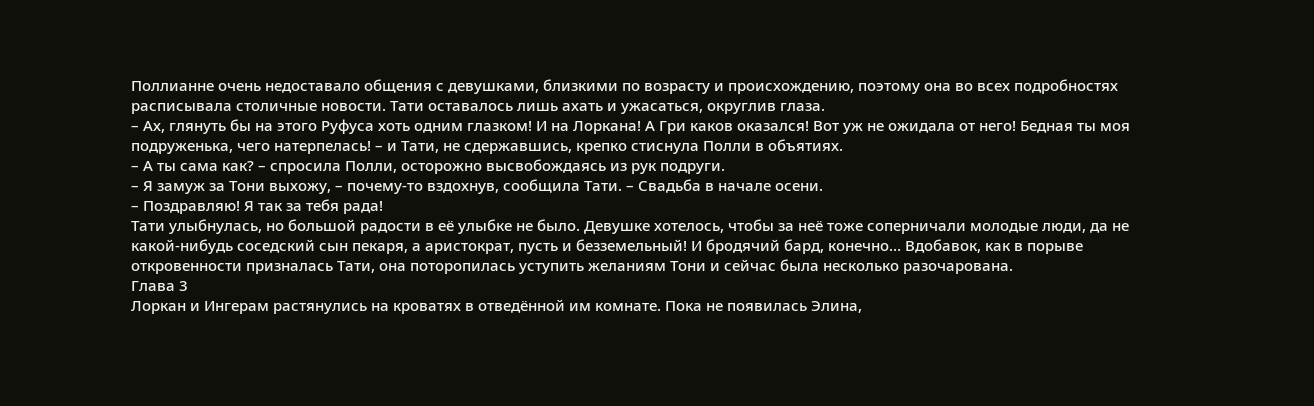Поллианне очень недоставало общения с девушками, близкими по возрасту и происхождению, поэтому она во всех подробностях расписывала столичные новости. Тати оставалось лишь ахать и ужасаться, округлив глаза.
– Ах, глянуть бы на этого Руфуса хоть одним глазком! И на Лоркана! А Гри каков оказался! Вот уж не ожидала от него! Бедная ты моя подруженька, чего натерпелась! – и Тати, не сдержавшись, крепко стиснула Полли в объятиях.
– А ты сама как? – спросила Полли, осторожно высвобождаясь из рук подруги.
– Я замуж за Тони выхожу, – почему-то вздохнув, сообщила Тати. – Свадьба в начале осени.
– Поздравляю! Я так за тебя рада!
Тати улыбнулась, но большой радости в её улыбке не было. Девушке хотелось, чтобы за неё тоже соперничали молодые люди, да не какой-нибудь соседский сын пекаря, а аристократ, пусть и безземельный! И бродячий бард, конечно… Вдобавок, как в порыве откровенности призналась Тати, она поторопилась уступить желаниям Тони и сейчас была несколько разочарована.
Глава 3
Лоркан и Ингерам растянулись на кроватях в отведённой им комнате. Пока не появилась Элина,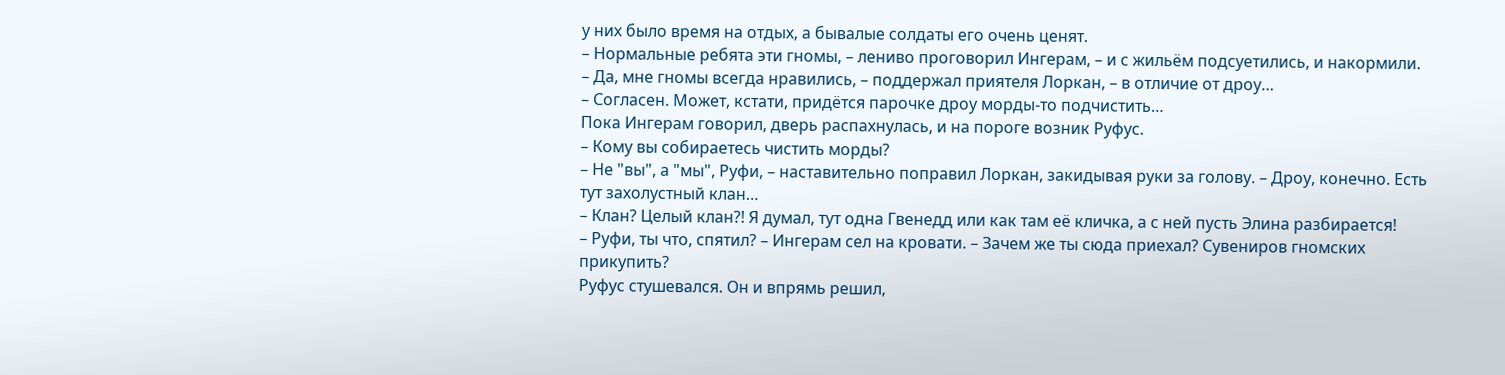у них было время на отдых, а бывалые солдаты его очень ценят.
– Нормальные ребята эти гномы, – лениво проговорил Ингерам, – и с жильём подсуетились, и накормили.
– Да, мне гномы всегда нравились, – поддержал приятеля Лоркан, – в отличие от дроу…
– Согласен. Может, кстати, придётся парочке дроу морды-то подчистить…
Пока Ингерам говорил, дверь распахнулась, и на пороге возник Руфус.
– Кому вы собираетесь чистить морды?
– Не "вы", а "мы", Руфи, – наставительно поправил Лоркан, закидывая руки за голову. – Дроу, конечно. Есть тут захолустный клан…
– Клан? Целый клан?! Я думал, тут одна Гвенедд или как там её кличка, а с ней пусть Элина разбирается!
– Руфи, ты что, спятил? – Ингерам сел на кровати. – Зачем же ты сюда приехал? Сувениров гномских прикупить?
Руфус стушевался. Он и впрямь решил,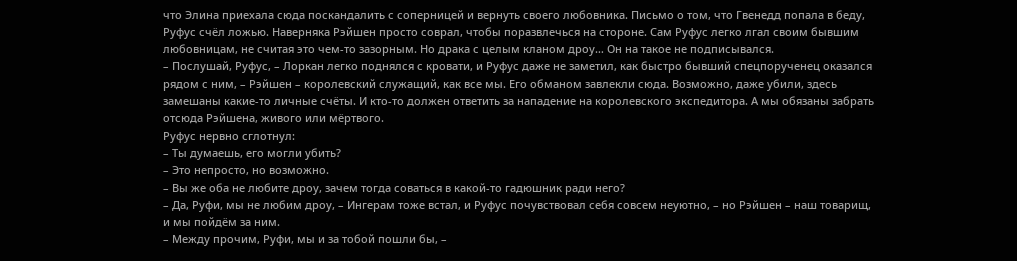что Элина приехала сюда поскандалить с соперницей и вернуть своего любовника. Письмо о том, что Гвенедд попала в беду, Руфус счёл ложью. Наверняка Рэйшен просто соврал, чтобы поразвлечься на стороне. Сам Руфус легко лгал своим бывшим любовницам, не считая это чем-то зазорным. Но драка с целым кланом дроу… Он на такое не подписывался.
– Послушай, Руфус, – Лоркан легко поднялся с кровати, и Руфус даже не заметил, как быстро бывший спецпорученец оказался рядом с ним, – Рэйшен – королевский служащий, как все мы. Его обманом завлекли сюда. Возможно, даже убили, здесь замешаны какие-то личные счёты. И кто-то должен ответить за нападение на королевского экспедитора. А мы обязаны забрать отсюда Рэйшена, живого или мёртвого.
Руфус нервно сглотнул:
– Ты думаешь, его могли убить?
– Это непросто, но возможно.
– Вы же оба не любите дроу, зачем тогда соваться в какой-то гадюшник ради него?
– Да, Руфи, мы не любим дроу, – Ингерам тоже встал, и Руфус почувствовал себя совсем неуютно, – но Рэйшен – наш товарищ, и мы пойдём за ним.
– Между прочим, Руфи, мы и за тобой пошли бы, –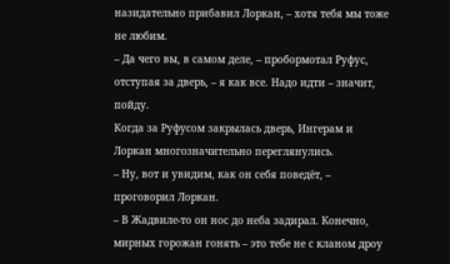назидательно прибавил Лоркан, – хотя тебя мы тоже не любим.
– Да чего вы, в самом деле, – пробормотал Руфус, отступая за дверь, – я как все. Надо идти – значит, пойду.
Когда за Руфусом закрылась дверь, Ингерам и Лоркан многозначительно переглянулись.
– Ну, вот и увидим, как он себя поведёт, – проговорил Лоркан.
– В Жадвиле-то он нос до неба задирал. Конечно, мирных горожан гонять – это тебе не с кланом дроу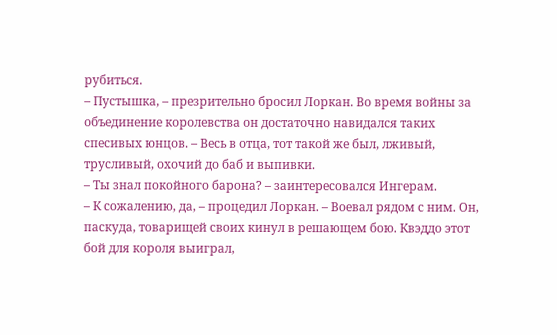рубиться.
– Пустышка, – презрительно бросил Лоркан. Во время войны за объединение королевства он достаточно навидался таких спесивых юнцов. – Весь в отца, тот такой же был, лживый, трусливый, охочий до баб и выпивки.
– Ты знал покойного барона? – заинтересовался Ингерам.
– К сожалению, да, – процедил Лоркан. – Воевал рядом с ним. Он, паскуда, товарищей своих кинул в решающем бою. Квэддо этот бой для короля выиграл,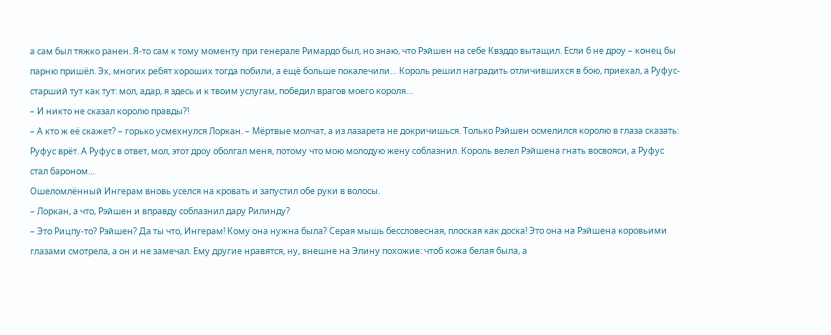а сам был тяжко ранен. Я-то сам к тому моменту при генерале Римардо был, но знаю, что Рэйшен на себе Квэддо вытащил. Если б не дроу – конец бы парню пришёл. Эх, многих ребят хороших тогда побили, а ещё больше покалечили… Король решил наградить отличившихся в бою, приехал, а Руфус-старший тут как тут: мол, адар, я здесь и к твоим услугам, победил врагов моего короля…
– И никто не сказал королю правды?!
– А кто ж её скажет? – горько усмехнулся Лоркан. – Мёртвые молчат, а из лазарета не докричишься. Только Рэйшен осмелился королю в глаза сказать: Руфус врёт. А Руфус в ответ, мол, этот дроу оболгал меня, потому что мою молодую жену соблазнил. Король велел Рэйшена гнать восвояси, а Руфус стал бароном…
Ошеломлённый Ингерам вновь уселся на кровать и запустил обе руки в волосы.
– Лоркан, а что, Рэйшен и вправду соблазнил дару Рилинду?
– Это Рицпу-то? Рэйшен? Да ты что, Ингерам! Кому она нужна была? Серая мышь бессловесная, плоская как доска! Это она на Рэйшена коровьими глазами смотрела, а он и не замечал. Ему другие нравятся, ну, внешне на Элину похожие: чтоб кожа белая была, а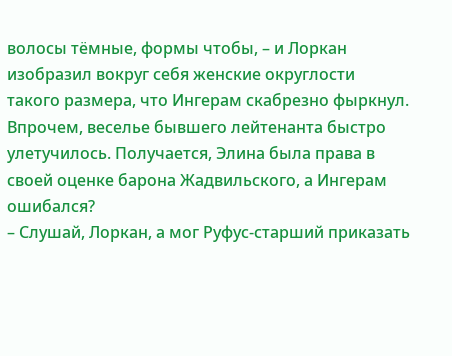волосы тёмные, формы чтобы, – и Лоркан изобразил вокруг себя женские округлости такого размера, что Ингерам скабрезно фыркнул.
Впрочем, веселье бывшего лейтенанта быстро улетучилось. Получается, Элина была права в своей оценке барона Жадвильского, а Ингерам ошибался?
– Слушай, Лоркан, а мог Руфус-старший приказать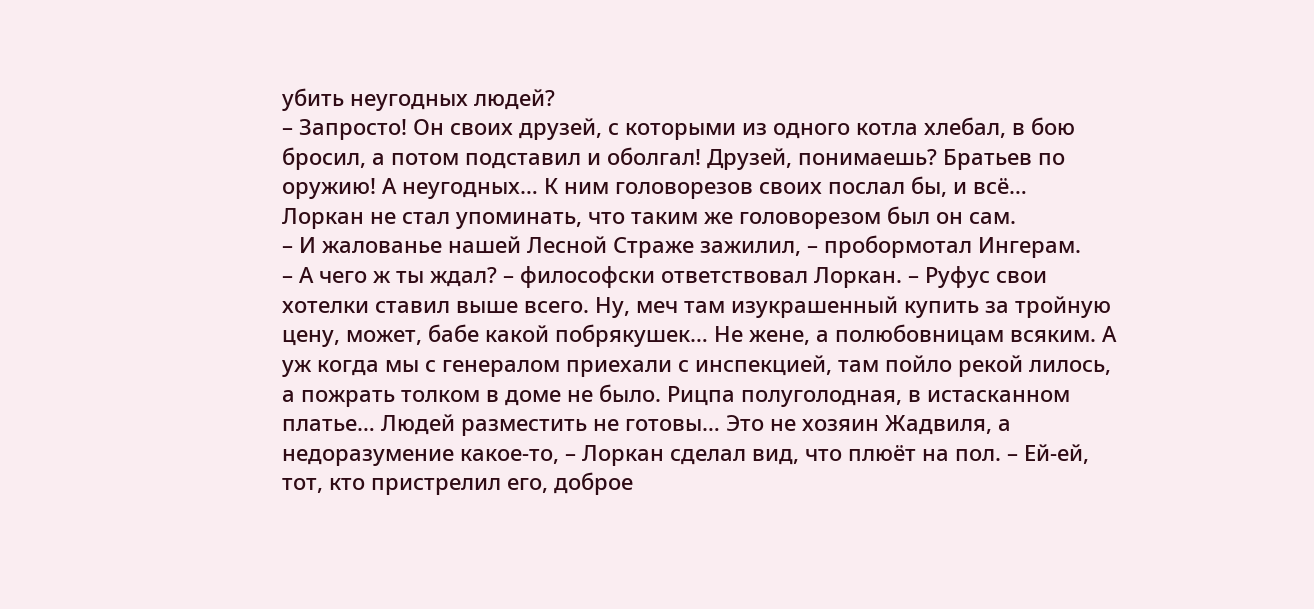убить неугодных людей?
– Запросто! Он своих друзей, с которыми из одного котла хлебал, в бою бросил, а потом подставил и оболгал! Друзей, понимаешь? Братьев по оружию! А неугодных… К ним головорезов своих послал бы, и всё…
Лоркан не стал упоминать, что таким же головорезом был он сам.
– И жалованье нашей Лесной Страже зажилил, – пробормотал Ингерам.
– А чего ж ты ждал? – философски ответствовал Лоркан. – Руфус свои хотелки ставил выше всего. Ну, меч там изукрашенный купить за тройную цену, может, бабе какой побрякушек… Не жене, а полюбовницам всяким. А уж когда мы с генералом приехали с инспекцией, там пойло рекой лилось, а пожрать толком в доме не было. Рицпа полуголодная, в истасканном платье… Людей разместить не готовы… Это не хозяин Жадвиля, а недоразумение какое-то, – Лоркан сделал вид, что плюёт на пол. – Ей-ей, тот, кто пристрелил его, доброе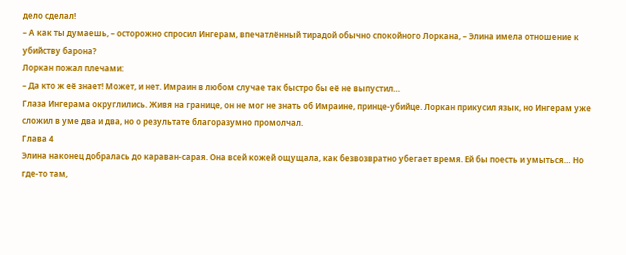дело сделал!
– А как ты думаешь, – осторожно спросил Ингерам, впечатлённый тирадой обычно спокойного Лоркана, – Элина имела отношение к убийству барона?
Лоркан пожал плечами:
– Да кто ж её знает! Может, и нет. Имраин в любом случае так быстро бы её не выпустил…
Глаза Ингерама округлились. Живя на границе, он не мог не знать об Имраине, принце-убийце. Лоркан прикусил язык, но Ингерам уже сложил в уме два и два, но о результате благоразумно промолчал.
Глава 4
Элина наконец добралась до караван-сарая. Она всей кожей ощущала, как безвозвратно убегает время. Ей бы поесть и умыться… Но где-то там,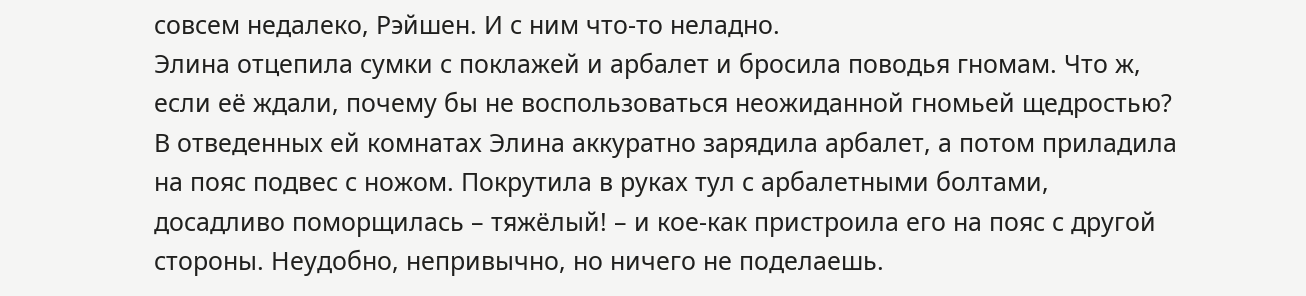совсем недалеко, Рэйшен. И с ним что-то неладно.
Элина отцепила сумки с поклажей и арбалет и бросила поводья гномам. Что ж, если её ждали, почему бы не воспользоваться неожиданной гномьей щедростью? В отведенных ей комнатах Элина аккуратно зарядила арбалет, а потом приладила на пояс подвес с ножом. Покрутила в руках тул с арбалетными болтами, досадливо поморщилась – тяжёлый! – и кое-как пристроила его на пояс с другой стороны. Неудобно, непривычно, но ничего не поделаешь.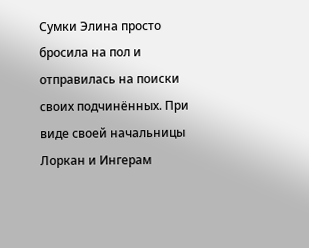Сумки Элина просто бросила на пол и отправилась на поиски своих подчинённых. При виде своей начальницы Лоркан и Ингерам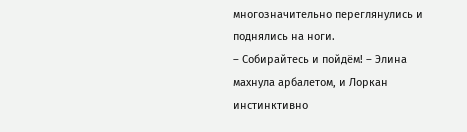многозначительно переглянулись и поднялись на ноги.
– Собирайтесь и пойдём! – Элина махнула арбалетом, и Лоркан инстинктивно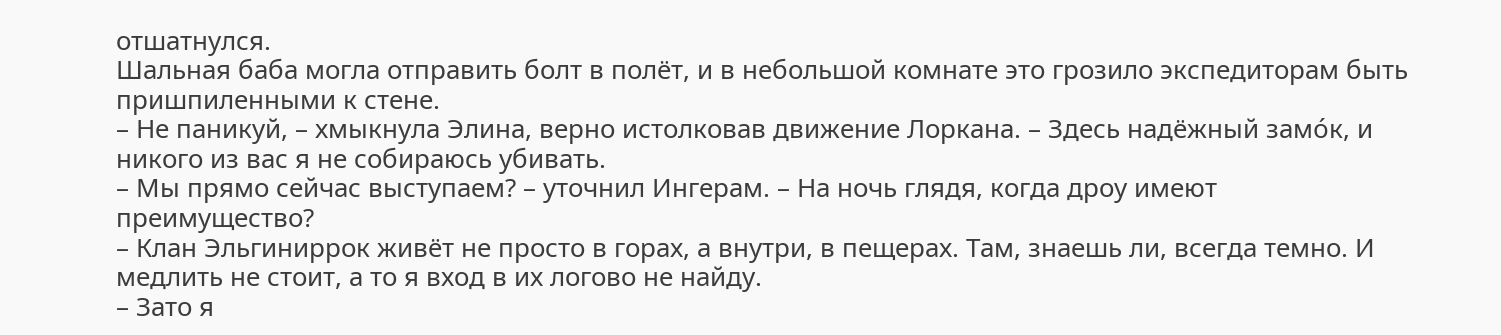отшатнулся.
Шальная баба могла отправить болт в полёт, и в небольшой комнате это грозило экспедиторам быть пришпиленными к стене.
– Не паникуй, – хмыкнула Элина, верно истолковав движение Лоркана. – Здесь надёжный замóк, и никого из вас я не собираюсь убивать.
– Мы прямо сейчас выступаем? – уточнил Ингерам. – На ночь глядя, когда дроу имеют преимущество?
– Клан Эльгиниррок живёт не просто в горах, а внутри, в пещерах. Там, знаешь ли, всегда темно. И медлить не стоит, а то я вход в их логово не найду.
– Зато я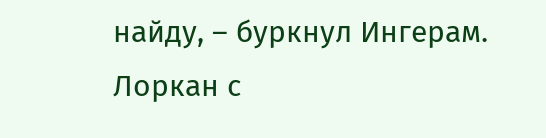найду, – буркнул Ингерам.
Лоркан с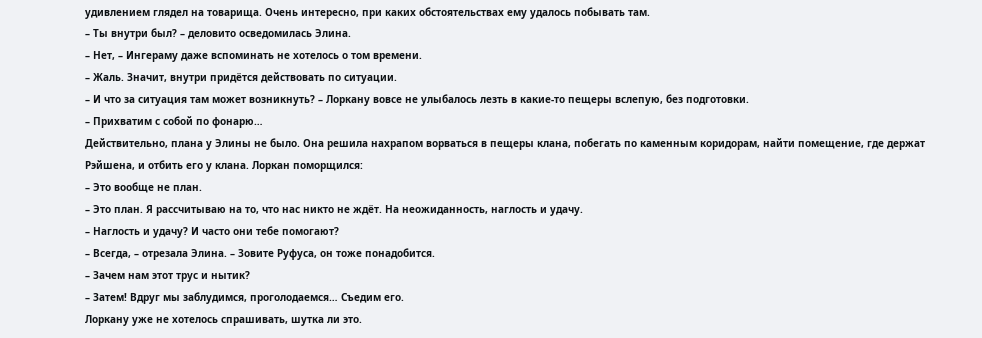удивлением глядел на товарища. Очень интересно, при каких обстоятельствах ему удалось побывать там.
– Ты внутри был? – деловито осведомилась Элина.
– Нет, – Ингераму даже вспоминать не хотелось о том времени.
– Жаль. Значит, внутри придётся действовать по ситуации.
– И что за ситуация там может возникнуть? – Лоркану вовсе не улыбалось лезть в какие-то пещеры вслепую, без подготовки.
– Прихватим с собой по фонарю…
Действительно, плана у Элины не было. Она решила нахрапом ворваться в пещеры клана, побегать по каменным коридорам, найти помещение, где держат Рэйшена, и отбить его у клана. Лоркан поморщился:
– Это вообще не план.
– Это план. Я рассчитываю на то, что нас никто не ждёт. На неожиданность, наглость и удачу.
– Наглость и удачу? И часто они тебе помогают?
– Всегда, – отрезала Элина. – Зовите Руфуса, он тоже понадобится.
– Зачем нам этот трус и нытик?
– Затем! Вдруг мы заблудимся, проголодаемся… Съедим его.
Лоркану уже не хотелось спрашивать, шутка ли это.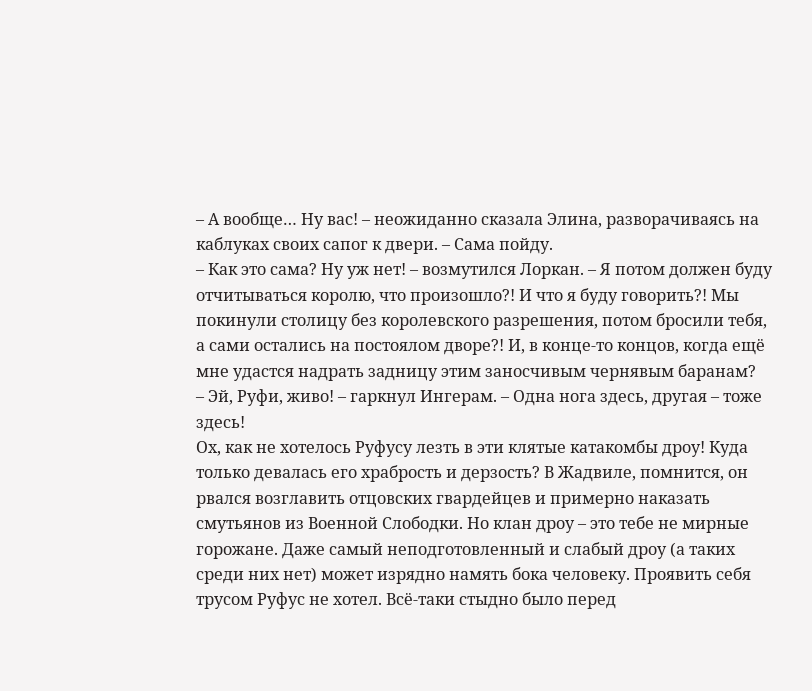– А вообще… Ну вас! – неожиданно сказала Элина, разворачиваясь на каблуках своих сапог к двери. – Сама пойду.
– Как это сама? Ну уж нет! – возмутился Лоркан. – Я потом должен буду отчитываться королю, что произошло?! И что я буду говорить?! Мы покинули столицу без королевского разрешения, потом бросили тебя, а сами остались на постоялом дворе?! И, в конце-то концов, когда ещё мне удастся надрать задницу этим заносчивым чернявым баранам?
– Эй, Руфи, живо! – гаркнул Ингерам. – Одна нога здесь, другая – тоже здесь!
Ох, как не хотелось Руфусу лезть в эти клятые катакомбы дроу! Куда только девалась его храбрость и дерзость? В Жадвиле, помнится, он рвался возглавить отцовских гвардейцев и примерно наказать смутьянов из Военной Слободки. Но клан дроу – это тебе не мирные горожане. Даже самый неподготовленный и слабый дроу (а таких среди них нет) может изрядно намять бока человеку. Проявить себя трусом Руфус не хотел. Всё-таки стыдно было перед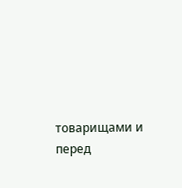товарищами и перед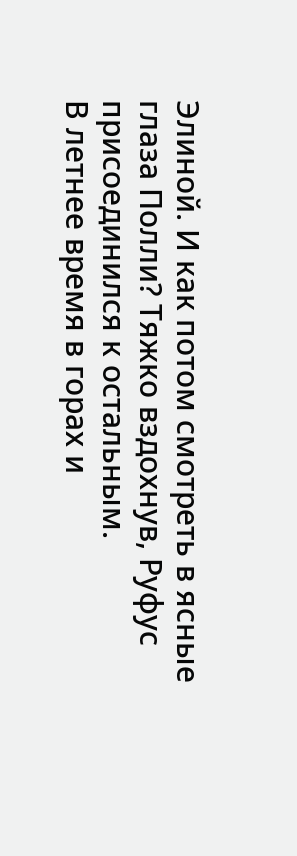Элиной. И как потом смотреть в ясные глаза Полли? Тяжко вздохнув, Руфус присоединился к остальным.
В летнее время в горах и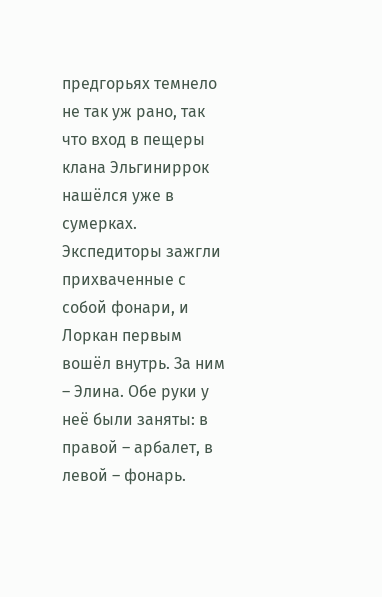предгорьях темнело не так уж рано, так что вход в пещеры клана Эльгиниррок нашёлся уже в сумерках. Экспедиторы зажгли прихваченные с собой фонари, и Лоркан первым вошёл внутрь. За ним – Элина. Обе руки у неё были заняты: в правой – арбалет, в левой – фонарь.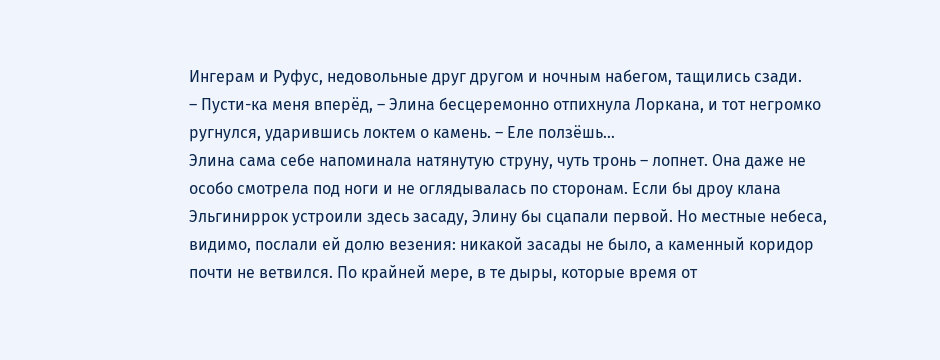Ингерам и Руфус, недовольные друг другом и ночным набегом, тащились сзади.
– Пусти-ка меня вперёд, – Элина бесцеремонно отпихнула Лоркана, и тот негромко ругнулся, ударившись локтем о камень. – Еле ползёшь…
Элина сама себе напоминала натянутую струну, чуть тронь – лопнет. Она даже не особо смотрела под ноги и не оглядывалась по сторонам. Если бы дроу клана Эльгиниррок устроили здесь засаду, Элину бы сцапали первой. Но местные небеса, видимо, послали ей долю везения: никакой засады не было, а каменный коридор почти не ветвился. По крайней мере, в те дыры, которые время от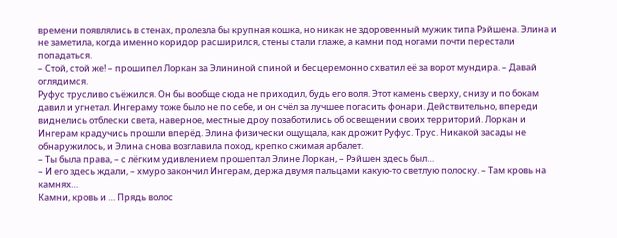времени появлялись в стенах, пролезла бы крупная кошка, но никак не здоровенный мужик типа Рэйшена. Элина и не заметила, когда именно коридор расширился, стены стали глаже, а камни под ногами почти перестали попадаться.
– Стой, стой же! – прошипел Лоркан за Элининой спиной и бесцеремонно схватил её за ворот мундира. – Давай оглядимся.
Руфус трусливо съёжился. Он бы вообще сюда не приходил, будь его воля. Этот камень сверху, снизу и по бокам давил и угнетал. Ингераму тоже было не по себе, и он счёл за лучшее погасить фонари. Действительно, впереди виднелись отблески света, наверное, местные дроу позаботились об освещении своих территорий. Лоркан и Ингерам крадучись прошли вперёд. Элина физически ощущала, как дрожит Руфус. Трус. Никакой засады не обнаружилось, и Элина снова возглавила поход, крепко сжимая арбалет.
– Ты была права, – с лёгким удивлением прошептал Элине Лоркан, – Рэйшен здесь был…
– И его здесь ждали, – хмуро закончил Ингерам, держа двумя пальцами какую-то светлую полоску. – Там кровь на камнях…
Камни, кровь и … Прядь волос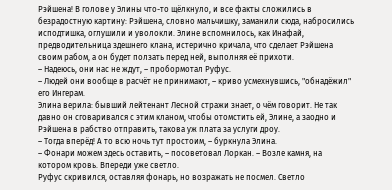Рэйшена! В голове у Элины что-то щёлкнуло, и все факты сложились в безрадостную картину: Рэйшена, словно мальчишку, заманили сюда, набросились исподтишка, оглушили и уволокли. Элине вспомнилось, как Инафай, предводительница здешнего клана, истерично кричала, что сделает Рэйшена своим рабом, а он будет ползать перед ней, выполняя её прихоти.
– Надеюсь, они нас не ждут, – пробормотал Руфус.
– Людей они вообще в расчёт не принимают, – криво усмехнувшись, "обнадёжил" его Ингерам.
Элина верила: бывший лейтенант Лесной стражи знает, о чём говорит. Не так давно он сговаривался с этим кланом, чтобы отомстить ей, Элине, а заодно и Рэйшена в рабство отправить, такова уж плата за услуги дроу.
– Тогда вперёд! А то всю ночь тут простоим, – буркнула Элина.
– Фонари можем здесь оставить, – посоветовал Лоркан. – Возле камня, на котором кровь. Впереди уже светло.
Руфус скривился, оставляя фонарь, но возражать не посмел. Светло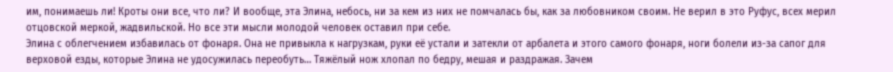им, понимаешь ли! Кроты они все, что ли? И вообще, эта Элина, небось, ни за кем из них не помчалась бы, как за любовником своим. Не верил в это Руфус, всех мерил отцовской меркой, жадвильской. Но все эти мысли молодой человек оставил при себе.
Элина с облегчением избавилась от фонаря. Она не привыкла к нагрузкам, руки её устали и затекли от арбалета и этого самого фонаря, ноги болели из-за сапог для верховой езды, которые Элина не удосужилась переобуть… Тяжёлый нож хлопал по бедру, мешая и раздражая. Зачем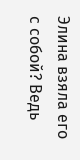Элина взяла его с собой? Ведь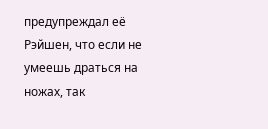предупреждал её Рэйшен, что если не умеешь драться на ножах, так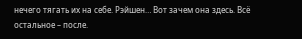нечего тягать их на себе. Рэйшен… Вот зачем она здесь. Всё остальное – после.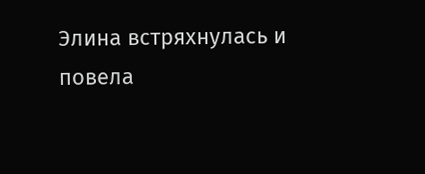Элина встряхнулась и повела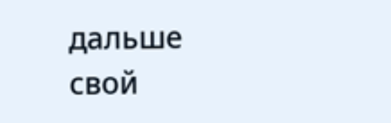дальше свой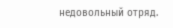недовольный отряд.